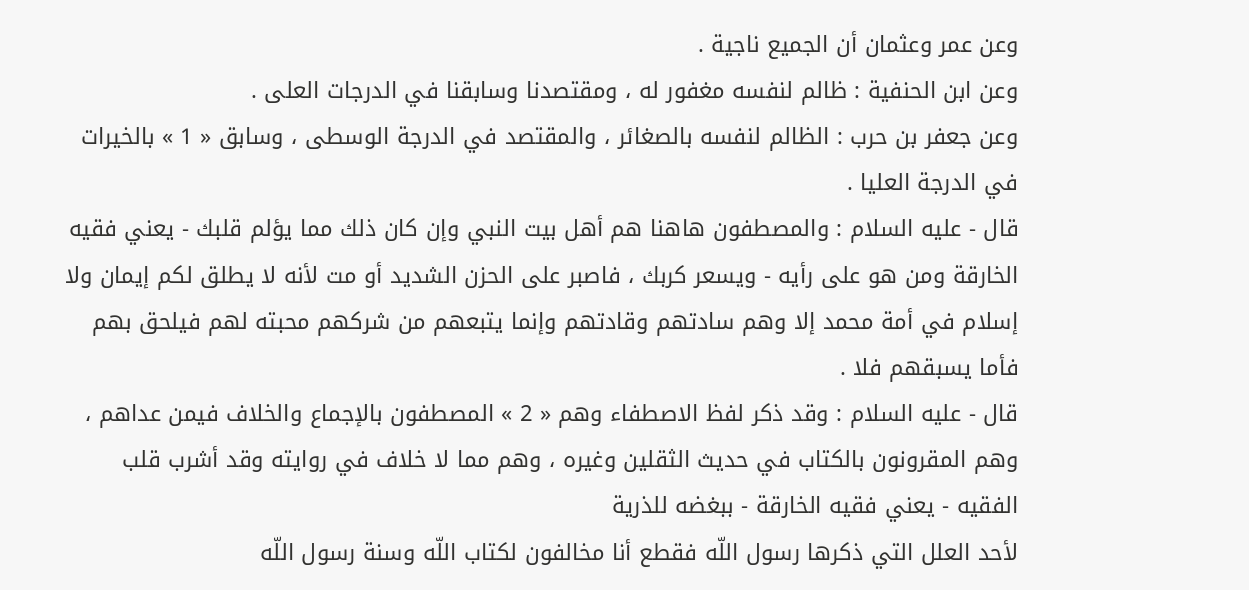وعن عمر وعثمان أن الجميع ناجية .
وعن ابن الحنفية : ظالم لنفسه مغفور له ، ومقتصدنا وسابقنا في الدرجات العلى .
وعن جعفر بن حرب : الظالم لنفسه بالصغائر ، والمقتصد في الدرجة الوسطى ، وسابق « 1 » بالخيرات في الدرجة العليا .
قال - عليه السلام : والمصطفون هاهنا هم أهل بيت النبي وإن كان ذلك مما يؤلم قلبك - يعني فقيه الخارقة ومن هو على رأيه - ويسعر كربك ، فاصبر على الحزن الشديد أو مت لأنه لا يطلق لكم إيمان ولا إسلام في أمة محمد إلا وهم سادتهم وقادتهم وإنما يتبعهم من شركهم محبته لهم فيلحق بهم فأما يسبقهم فلا .
قال - عليه السلام : وقد ذكر لفظ الاصطفاء وهم « 2 » المصطفون بالإجماع والخلاف فيمن عداهم ، وهم المقرونون بالكتاب في حديث الثقلين وغيره ، وهم مما لا خلاف في روايته وقد أشرب قلب الفقيه - يعني فقيه الخارقة - ببغضه للذرية
لأحد العلل التي ذكرها رسول اللّه فقطع أنا مخالفون لكتاب اللّه وسنة رسول اللّه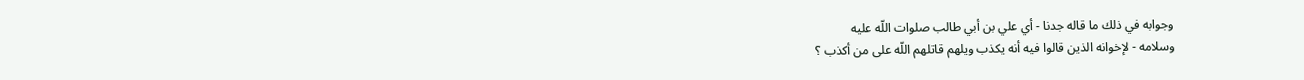وجوابه في ذلك ما قاله جدنا - أي علي بن أبي طالب صلوات اللّه عليه
وسلامه - لإخوانه الذين قالوا فيه أنه يكذب ويلهم قاتلهم اللّه على من أكذب ؟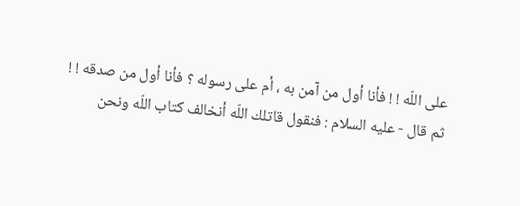على اللّه ! ! فأنا أول من آمن به ، أم على رسوله ؟ فأنا أول من صدقه ! !
ثم قال - عليه السلام : فنقول قاتلك اللّه أنخالف كتاب اللّه ونحن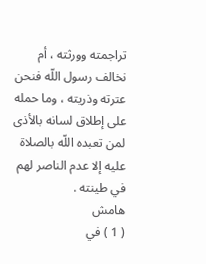تراجمته وورثته ، أم نخالف رسول اللّه فنحن عترته وذريته ، وما حمله على إطلاق لسانه بالأذى لمن تعبده اللّه بالصلاة عليه إلا عدم الناصر لهم في طينته .
هامش
( 1 ) في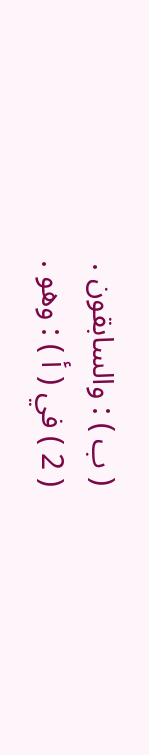( ب ) : والسابقون .
( 2 ) في ( أ ) : وهو .